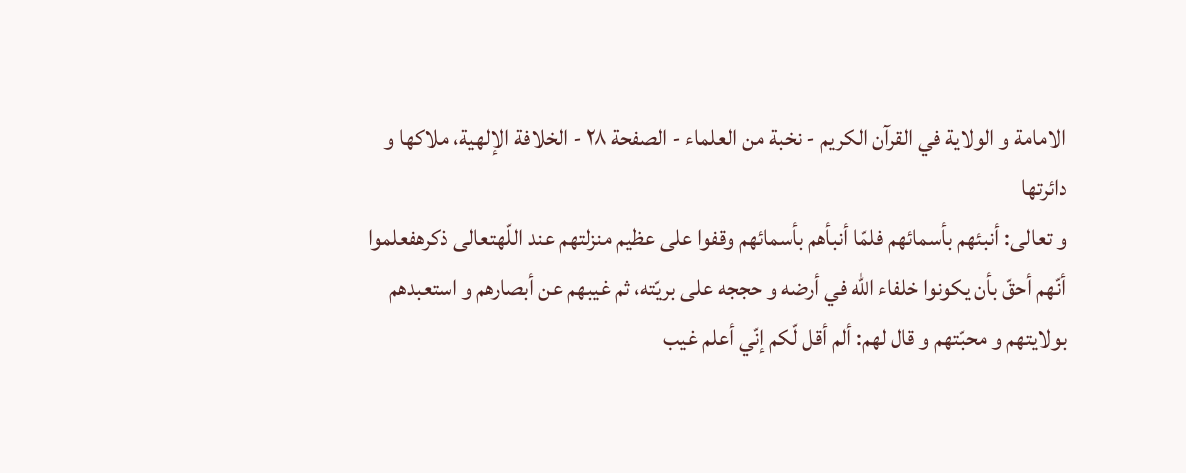الامامة و الولاية في القرآن الكريم - نخبة من العلماء - الصفحة ٢٨ - الخلافة الإلهية، ملاكها و دائرتها
و تعالى: أنبئهم بأسمائهم فلمّا أنبأهم بأسمائهم وقفوا على عظيم منزلتهم عند اللّهتعالى ذكرهفعلموا أنّهم أحقّ بأن يكونوا خلفاء اللّه في أرضه و حججه على بريّته، ثم غيبهم عن أبصارهم و استعبدهم بولايتهم و محبّتهم و قال لهم: ألم أقل لّكم إنّي أعلم غيب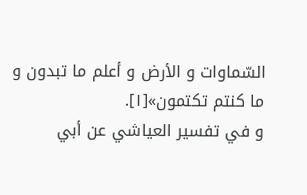السّماوات و الأرض و أعلم ما تبدون و ما كنتم تكتمون»[١].
و في تفسير العياشي عن أبي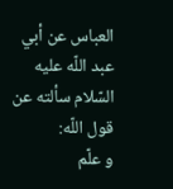العباس عن أبي عبد اللّه عليه السّلام سألته عن قول اللّه:
و علّم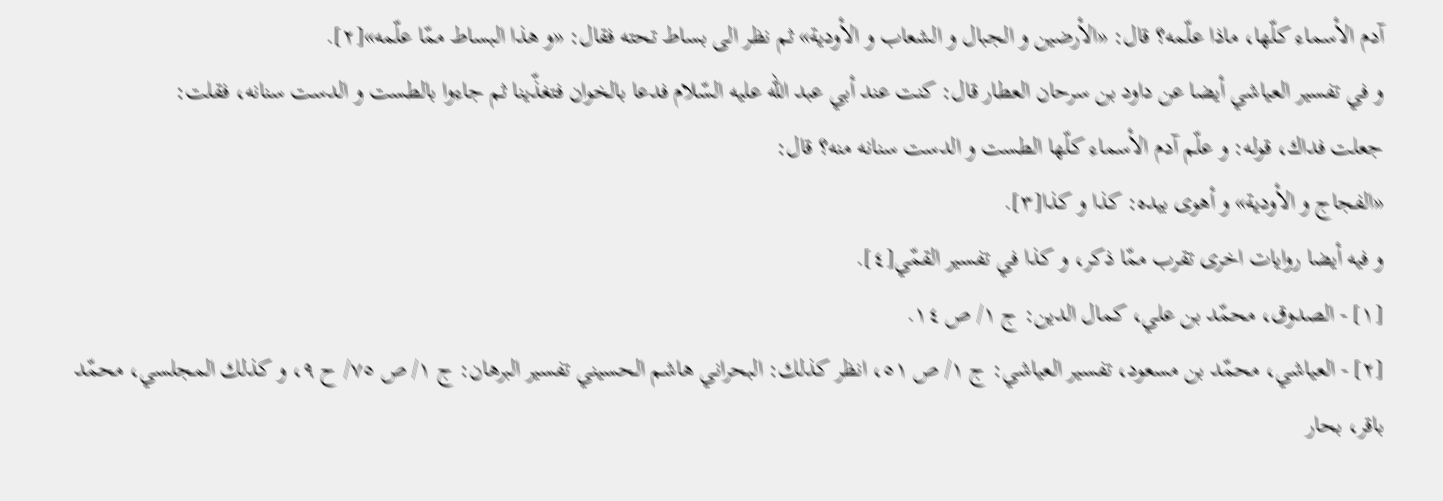آدم الأسماء كلّها، ماذا علّمه؟ قال: «الأرضين و الجبال و الشعاب و الأودية» ثم نظر الى بساط تحته فقال: «و هذا البساط ممّا علّمه»[٢].
و في تفسير العياشي أيضا عن داود بن سرحان العطار قال: كنت عند أبي عبد اللّه عليه السّلام فدعا بالخوان فتغذّينا ثم جاءوا بالطست و الدست سنانه، فقلت:
جعلت فداك، قوله: و علّم آدم الأسماء كلّها الطست و الدست سنانه منه؟ قال:
«الفجاج و الأودية» و أهوى بيده: كذا و كذا[٣].
و فيه أيضا روايات اخرى تقرب ممّا ذكر، و كذا في تفسير القمّي[٤].
[١] - الصدوق، محمّد بن علي، كمال الدين: ج ١/ ص ١٤.
[٢] - العياشي، محمّد بن مسعود، تفسير العياشي: ج ١/ ص ٥١، انظر كذلك: البحراني هاشم الحسيني تفسير البرهان: ج ١/ ص ٧٥/ ح ٩، و كذلك المجلسي، محمّد باقر، بحار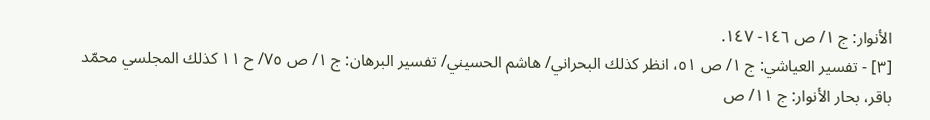الأنوار: ج ١/ ص ١٤٦- ١٤٧.
[٣] - تفسير العياشي: ج ١/ ص ٥١، انظر كذلك البحراني/ هاشم الحسيني/ تفسير البرهان: ج ١/ ص ٧٥/ ح ١١ كذلك المجلسي محمّد باقر، بحار الأنوار: ج ١١/ ص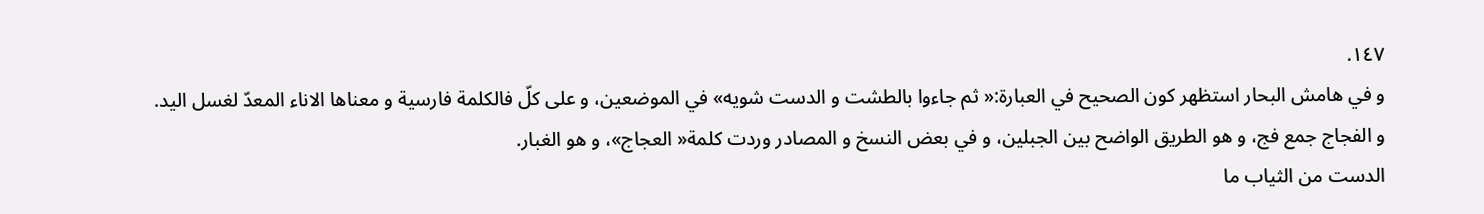١٤٧.
و في هامش البحار استظهر كون الصحيح في العبارة:« ثم جاءوا بالطشت و الدست شويه» في الموضعين، و على كلّ فالكلمة فارسية و معناها الاناء المعدّ لغسل اليد.
و الفجاج جمع فج، و هو الطريق الواضح بين الجبلين، و في بعض النسخ و المصادر وردت كلمة« العجاج»، و هو الغبار.
الدست من الثياب ما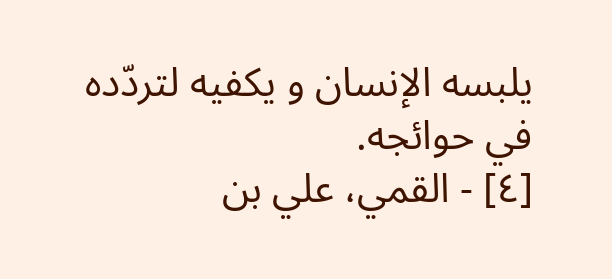يلبسه الإنسان و يكفيه لتردّده في حوائجه.
[٤] - القمي، علي بن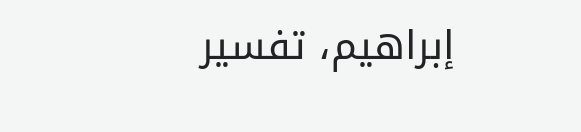إبراهيم، تفسير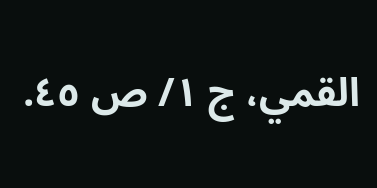القمي، ج ١/ ص ٤٥.